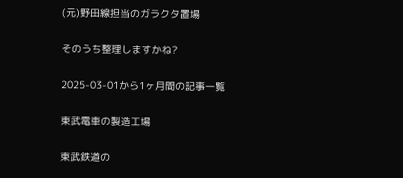(元)野田線担当のガラクタ置場

そのうち整理しますかね?

2025-03-01から1ヶ月間の記事一覧

東武電車の製造工場

東武鉄道の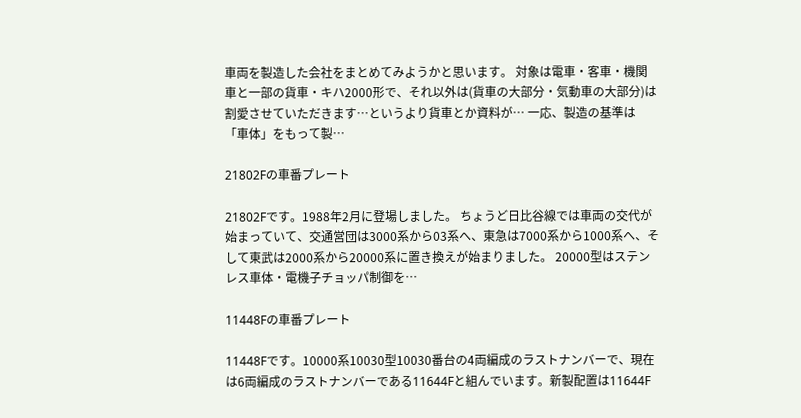車両を製造した会社をまとめてみようかと思います。 対象は電車・客車・機関車と一部の貨車・キハ2000形で、それ以外は(貨車の大部分・気動車の大部分)は割愛させていただきます…というより貨車とか資料が… 一応、製造の基準は「車体」をもって製…

21802Fの車番プレート

21802Fです。1988年2月に登場しました。 ちょうど日比谷線では車両の交代が始まっていて、交通営団は3000系から03系へ、東急は7000系から1000系へ、そして東武は2000系から20000系に置き換えが始まりました。 20000型はステンレス車体・電機子チョッパ制御を…

11448Fの車番プレート

11448Fです。10000系10030型10030番台の4両編成のラストナンバーで、現在は6両編成のラストナンバーである11644Fと組んでいます。新製配置は11644F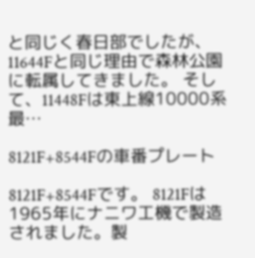と同じく春日部でしたが、11644Fと同じ理由で森林公園に転属してきました。 そして、11448Fは東上線10000系最…

8121F+8544Fの車番プレート

8121F+8544Fです。 8121Fは1965年にナニワ工機で製造されました。製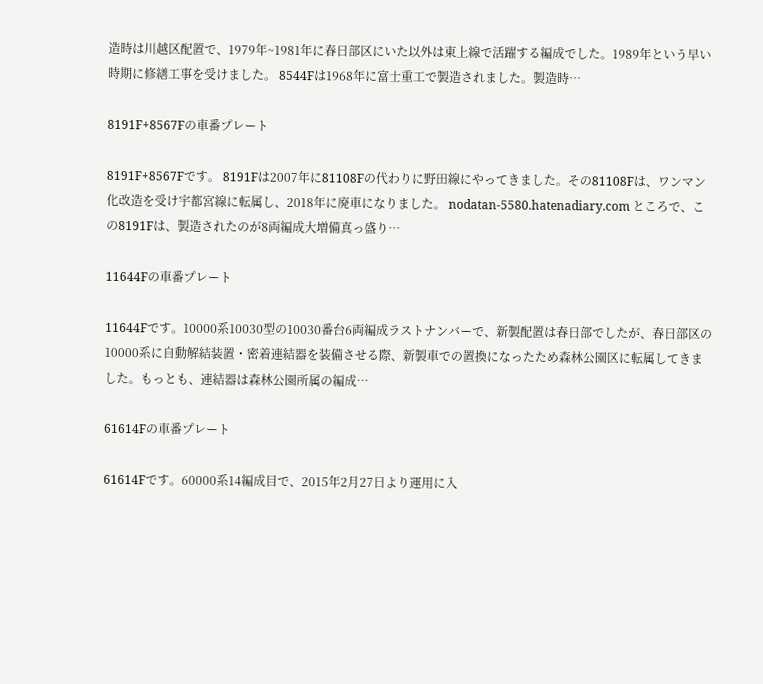造時は川越区配置で、1979年~1981年に春日部区にいた以外は東上線で活躍する編成でした。1989年という早い時期に修繕工事を受けました。 8544Fは1968年に富士重工で製造されました。製造時…

8191F+8567Fの車番プレート

8191F+8567Fです。 8191Fは2007年に81108Fの代わりに野田線にやってきました。その81108Fは、ワンマン化改造を受け宇都宮線に転属し、2018年に廃車になりました。 nodatan-5580.hatenadiary.com ところで、この8191Fは、製造されたのが8両編成大増備真っ盛り…

11644Fの車番プレート

11644Fです。10000系10030型の10030番台6両編成ラストナンバーで、新製配置は春日部でしたが、春日部区の10000系に自動解結装置・密着連結器を装備させる際、新製車での置換になったため森林公園区に転属してきました。もっとも、連結器は森林公園所属の編成…

61614Fの車番プレート

61614Fです。60000系14編成目で、2015年2月27日より運用に入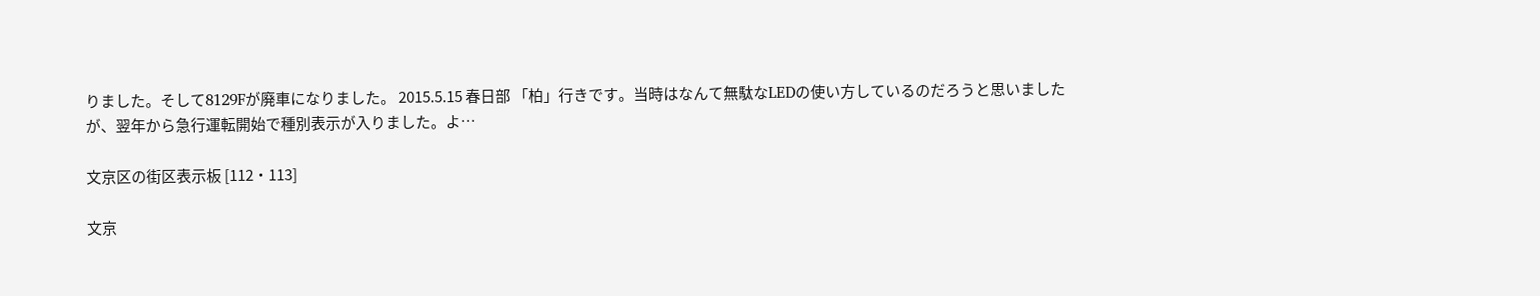りました。そして8129Fが廃車になりました。 2015.5.15 春日部 「柏」行きです。当時はなんて無駄なLEDの使い方しているのだろうと思いましたが、翌年から急行運転開始で種別表示が入りました。よ…

文京区の街区表示板 [112・113]

文京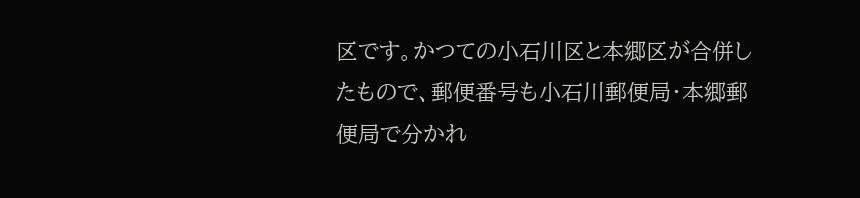区です。かつての小石川区と本郷区が合併したもので、郵便番号も小石川郵便局・本郷郵便局で分かれ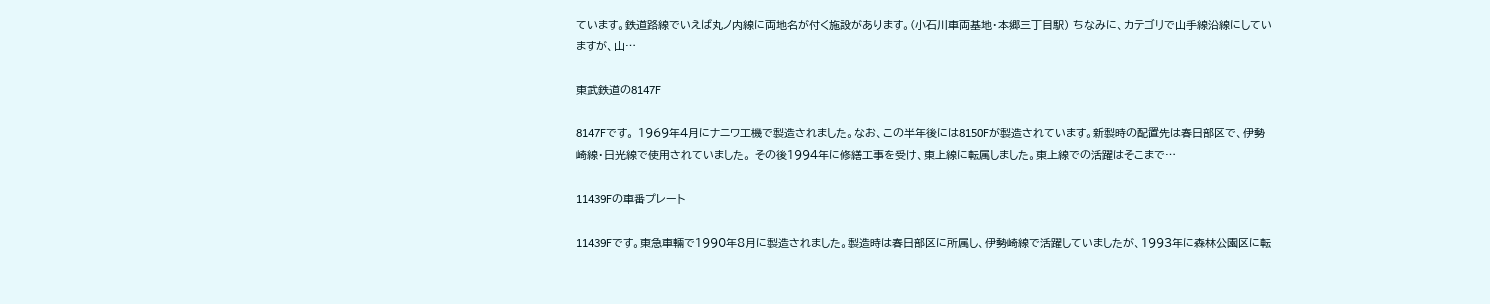ています。鉄道路線でいえば丸ノ内線に両地名が付く施設があります。(小石川車両基地・本郷三丁目駅) ちなみに、カテゴリで山手線沿線にしていますが、山…

東武鉄道の8147F

8147Fです。 1969年4月にナニワ工機で製造されました。なお、この半年後には8150Fが製造されています。新製時の配置先は春日部区で、伊勢崎線・日光線で使用されていました。 その後1994年に修繕工事を受け、東上線に転属しました。東上線での活躍はそこまで…

11439Fの車番プレート

11439Fです。東急車輛で1990年8月に製造されました。製造時は春日部区に所属し、伊勢崎線で活躍していましたが、1993年に森林公園区に転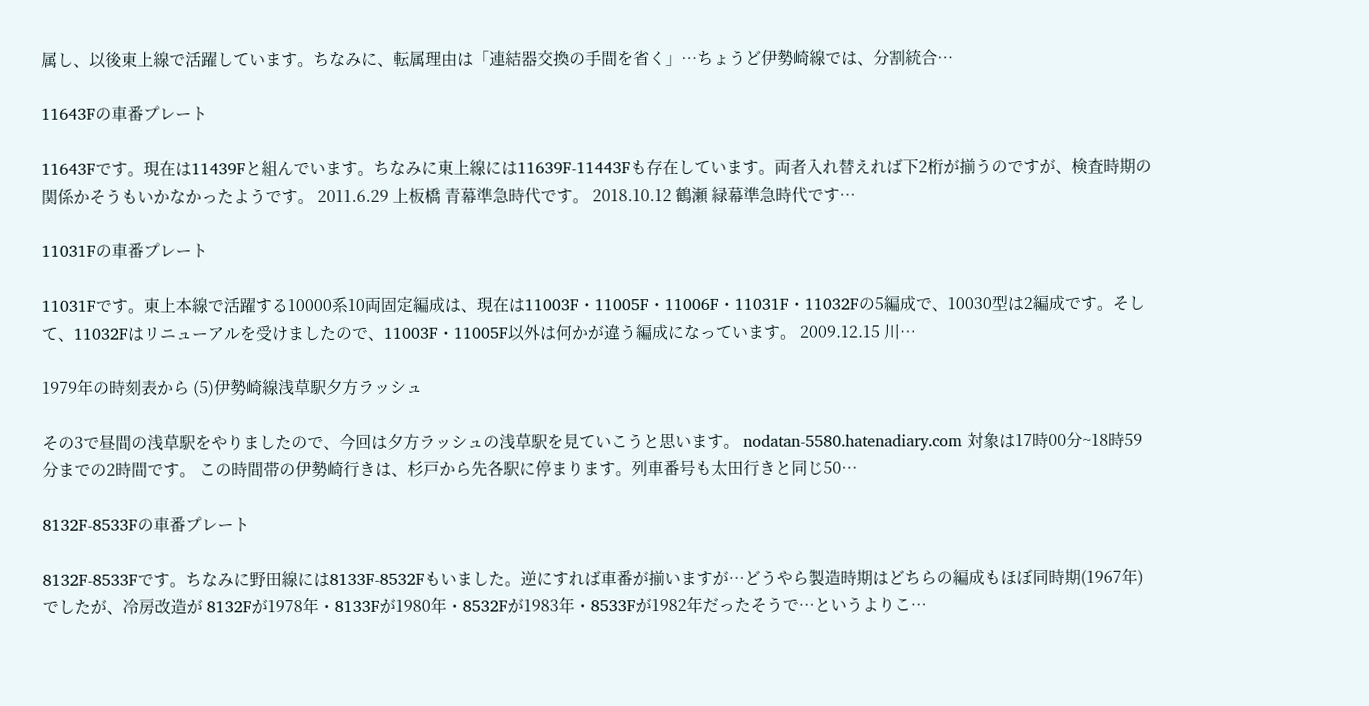属し、以後東上線で活躍しています。ちなみに、転属理由は「連結器交換の手間を省く」…ちょうど伊勢崎線では、分割統合…

11643Fの車番プレート

11643Fです。現在は11439Fと組んでいます。ちなみに東上線には11639F-11443Fも存在しています。両者入れ替えれば下2桁が揃うのですが、検査時期の関係かそうもいかなかったようです。 2011.6.29 上板橋 青幕準急時代です。 2018.10.12 鶴瀬 緑幕準急時代です…

11031Fの車番プレート

11031Fです。東上本線で活躍する10000系10両固定編成は、現在は11003F・11005F・11006F・11031F・11032Fの5編成で、10030型は2編成です。そして、11032Fはリニューアルを受けましたので、11003F・11005F以外は何かが違う編成になっています。 2009.12.15 川…

1979年の時刻表から (5)伊勢崎線浅草駅夕方ラッシュ

その3で昼間の浅草駅をやりましたので、今回は夕方ラッシュの浅草駅を見ていこうと思います。 nodatan-5580.hatenadiary.com 対象は17時00分~18時59分までの2時間です。 この時間帯の伊勢崎行きは、杉戸から先各駅に停まります。列車番号も太田行きと同じ50…

8132F-8533Fの車番プレート

8132F-8533Fです。ちなみに野田線には8133F-8532Fもいました。逆にすれば車番が揃いますが…どうやら製造時期はどちらの編成もほぼ同時期(1967年)でしたが、冷房改造が 8132Fが1978年・8133Fが1980年・8532Fが1983年・8533Fが1982年だったそうで…というよりこ…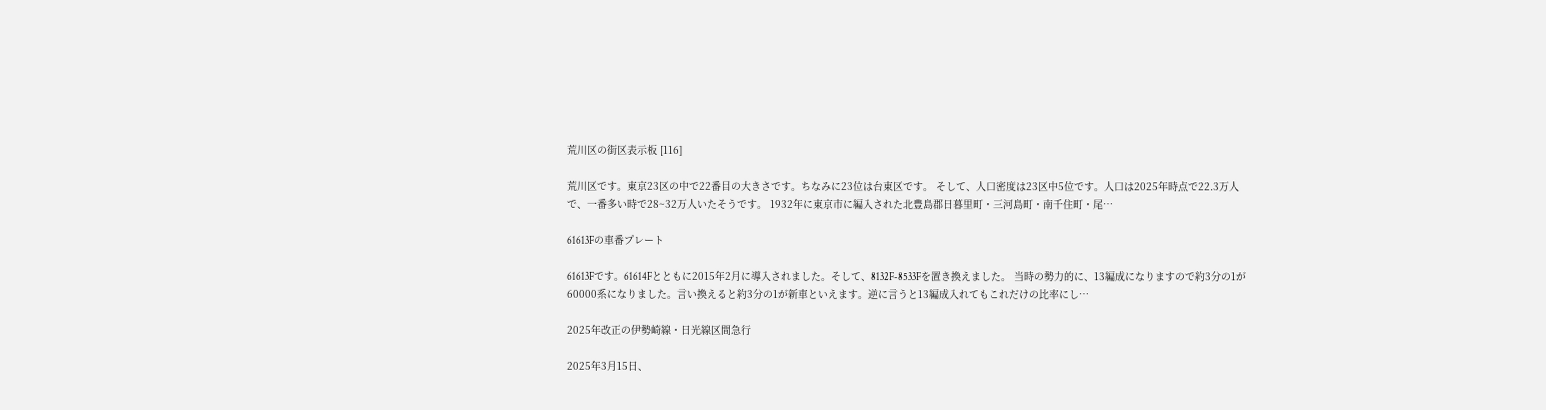荒川区の街区表示板 [116]

荒川区です。東京23区の中で22番目の大きさです。ちなみに23位は台東区です。 そして、人口密度は23区中5位です。人口は2025年時点で22.3万人で、一番多い時で28~32万人いたそうです。 1932年に東京市に編入された北豊島郡日暮里町・三河島町・南千住町・尾…

61613Fの車番プレート

61613Fです。61614Fとともに2015年2月に導入されました。そして、8132F-8533Fを置き換えました。 当時の勢力的に、13編成になりますので約3分の1が60000系になりました。言い換えると約3分の1が新車といえます。逆に言うと13編成入れてもこれだけの比率にし…

2025年改正の伊勢崎線・日光線区間急行

2025年3月15日、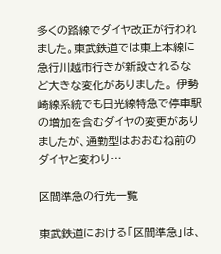多くの路線でダイヤ改正が行われました。東武鉄道では東上本線に急行川越市行きが新設されるなど大きな変化がありました。 伊勢崎線系統でも日光線特急で停車駅の増加を含むダイヤの変更がありましたが、通勤型はおおむね前のダイヤと変わり…

区間準急の行先一覧

東武鉄道における「区間準急」は、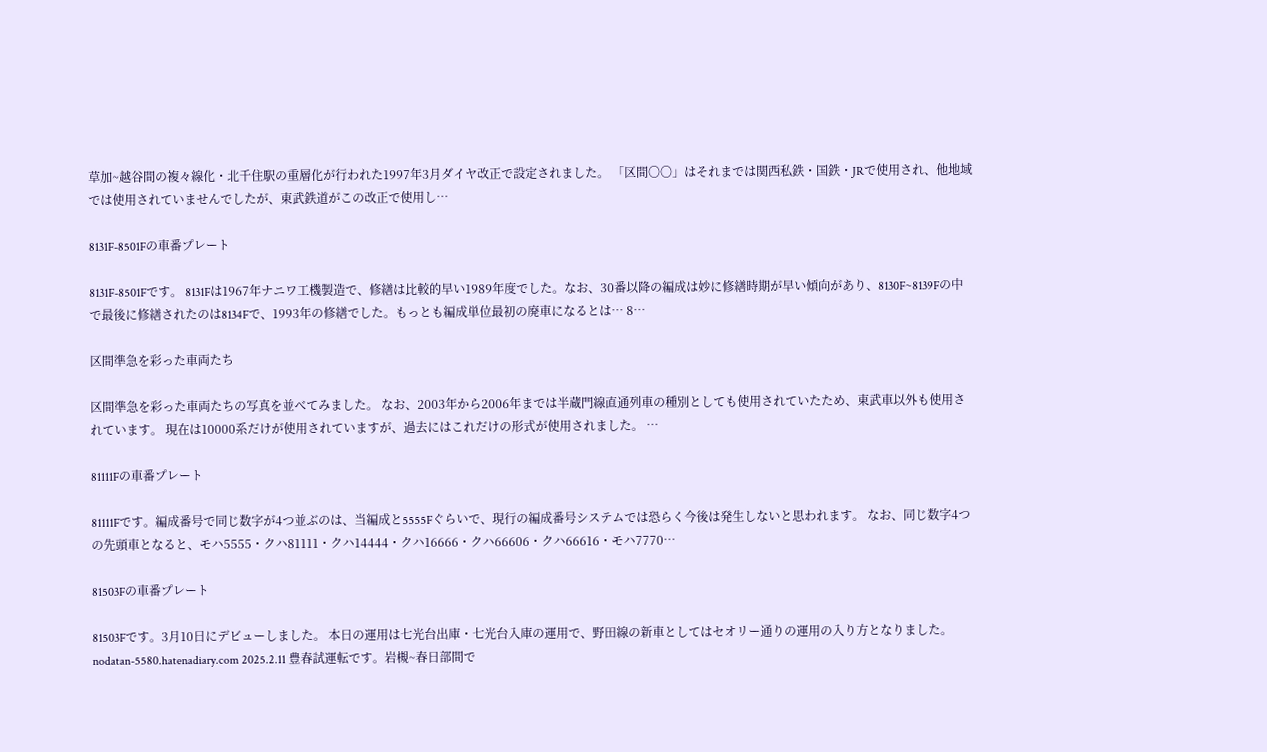草加~越谷間の複々線化・北千住駅の重層化が行われた1997年3月ダイヤ改正で設定されました。 「区間〇〇」はそれまでは関西私鉄・国鉄・JRで使用され、他地域では使用されていませんでしたが、東武鉄道がこの改正で使用し…

8131F-8501Fの車番プレート

8131F-8501Fです。 8131Fは1967年ナニワ工機製造で、修繕は比較的早い1989年度でした。なお、30番以降の編成は妙に修繕時期が早い傾向があり、8130F~8139Fの中で最後に修繕されたのは8134Fで、1993年の修繕でした。もっとも編成単位最初の廃車になるとは… 8…

区間準急を彩った車両たち

区間準急を彩った車両たちの写真を並べてみました。 なお、2003年から2006年までは半蔵門線直通列車の種別としても使用されていたため、東武車以外も使用されています。 現在は10000系だけが使用されていますが、過去にはこれだけの形式が使用されました。 …

81111Fの車番プレート

81111Fです。編成番号で同じ数字が4つ並ぶのは、当編成と5555Fぐらいで、現行の編成番号システムでは恐らく今後は発生しないと思われます。 なお、同じ数字4つの先頭車となると、モハ5555・クハ81111・クハ14444・クハ16666・クハ66606・クハ66616・モハ7770…

81503Fの車番プレート

81503Fです。3月10日にデビューしました。 本日の運用は七光台出庫・七光台入庫の運用で、野田線の新車としてはセオリー通りの運用の入り方となりました。 nodatan-5580.hatenadiary.com 2025.2.11 豊春試運転です。岩槻~春日部間で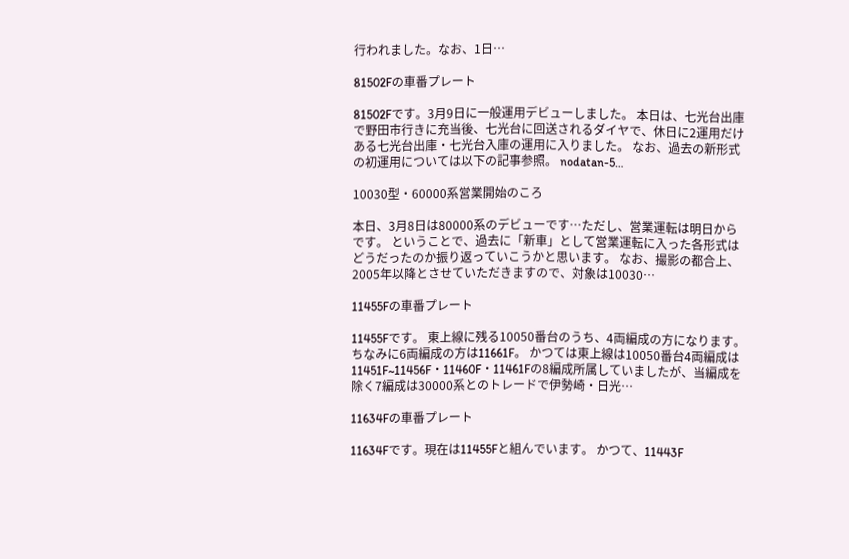行われました。なお、1日…

81502Fの車番プレート

81502Fです。3月9日に一般運用デビューしました。 本日は、七光台出庫で野田市行きに充当後、七光台に回送されるダイヤで、休日に2運用だけある七光台出庫・七光台入庫の運用に入りました。 なお、過去の新形式の初運用については以下の記事参照。 nodatan-5…

10030型・60000系営業開始のころ

本日、3月8日は80000系のデビューです…ただし、営業運転は明日からです。 ということで、過去に「新車」として営業運転に入った各形式はどうだったのか振り返っていこうかと思います。 なお、撮影の都合上、2005年以降とさせていただきますので、対象は10030…

11455Fの車番プレート

11455Fです。 東上線に残る10050番台のうち、4両編成の方になります。ちなみに6両編成の方は11661F。 かつては東上線は10050番台4両編成は11451F~11456F・11460F・11461Fの8編成所属していましたが、当編成を除く7編成は30000系とのトレードで伊勢崎・日光…

11634Fの車番プレート

11634Fです。現在は11455Fと組んでいます。 かつて、11443F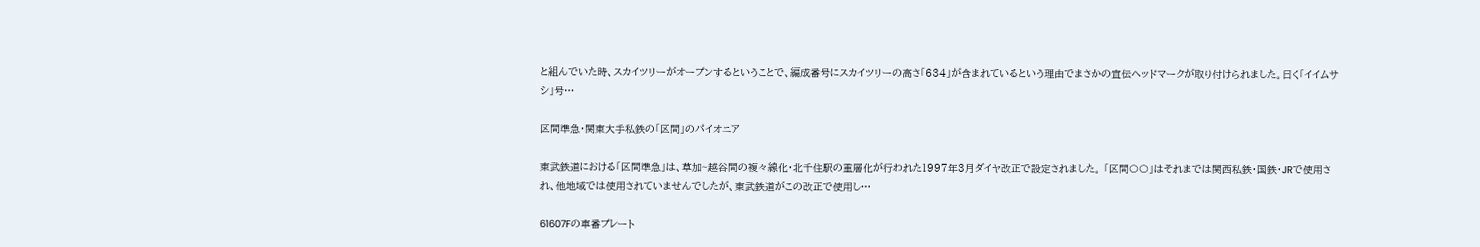と組んでいた時、スカイツリーがオープンするということで、編成番号にスカイツリーの高さ「634」が含まれているという理由でまさかの宣伝ヘッドマークが取り付けられました。曰く「イイムサシ」号…

区間準急・関東大手私鉄の「区間」のパイオニア

東武鉄道における「区間準急」は、草加~越谷間の複々線化・北千住駅の重層化が行われた1997年3月ダイヤ改正で設定されました。 「区間〇〇」はそれまでは関西私鉄・国鉄・JRで使用され、他地域では使用されていませんでしたが、東武鉄道がこの改正で使用し…

61607Fの車番プレート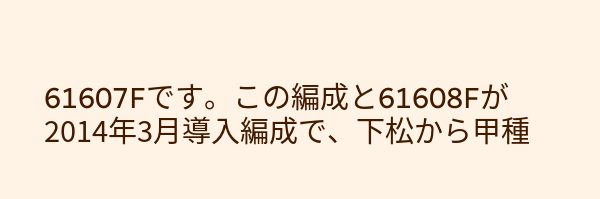61607Fです。この編成と61608Fが2014年3月導入編成で、下松から甲種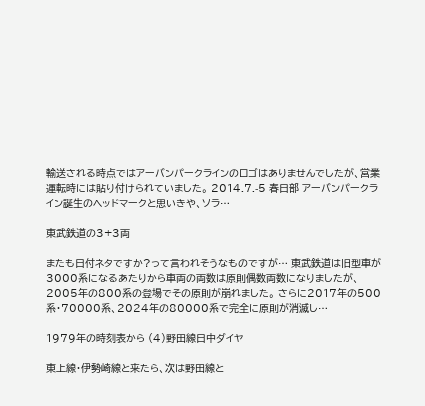輸送される時点ではアーバンパークラインのロゴはありませんでしたが、営業運転時には貼り付けられていました。 2014.7.-5 春日部 アーバンパークライン誕生のヘッドマークと思いきや、ソラ…

東武鉄道の3+3両

またも日付ネタですか?って言われそうなものですが… 東武鉄道は旧型車が3000系になるあたりから車両の両数は原則偶数両数になりましたが、2005年の800系の登場でその原則が崩れました。 さらに2017年の500系・70000系、2024年の80000系で完全に原則が消滅し…

1979年の時刻表から (4)野田線日中ダイヤ

東上線・伊勢崎線と来たら、次は野田線と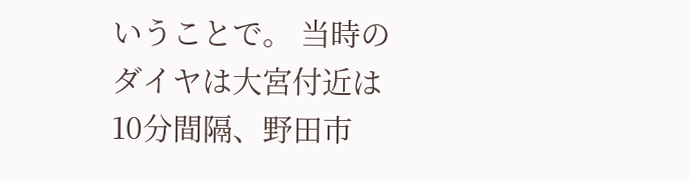いうことで。 当時のダイヤは大宮付近は10分間隔、野田市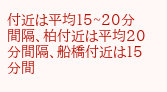付近は平均15~20分間隔、柏付近は平均20分間隔、船橋付近は15分間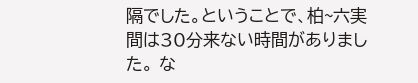隔でした。ということで、柏~六実間は30分来ない時間がありました。 な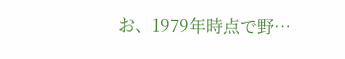お、1979年時点で野…